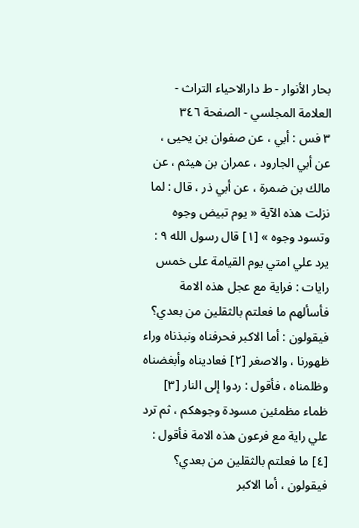بحار الأنوار - ط دارالاحیاء التراث - العلامة المجلسي - الصفحة ٣٤٦
٣ فس : أبي ، عن صفوان بن يحيى ، عن أبي الجارود ، عمران بن هيثم ، عن مالك بن ضمرة ، عن أبي ذر ، قال : لما نزلت هذه الآية « يوم تبيض وجوه وتسود وجوه » [١] قال رسول الله ٩ : يرد علي امتي يوم القيامة على خمس رايات : فراية مع عجل هذه الامة فأسألهم ما فعلتم بالثقلين من بعدي؟ فيقولون : أما الاكبر فحرفناه ونبذناه وراء ظهورنا ، والاصغر [٢] فعاديناه وأبغضناه وظلمناه ، فأقول : ردوا إلى النار [٣] ظماء مظمئين مسودة وجوهكم ، ثم ترد علي راية مع فرعون هذه الامة فأقول : [٤] ما فعلتم بالثقلين من بعدي؟ فيقولون ، أما الاكبر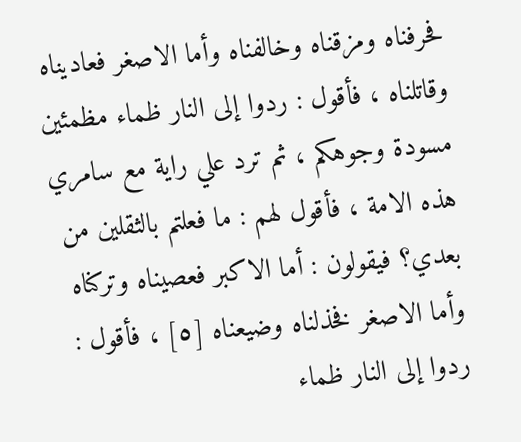فحرفناه ومزقناه وخالفناه وأما الاصغر فعاديناه وقاتلناه ، فأقول : ردوا إلى النار ظماء مظمئين مسودة وجوهكم ، ثم ترد علي راية مع سامري هذه الامة ، فأقول لهم : ما فعلتم بالثقلين من بعدي؟ فيقولون : أما الاكبر فعصيناه وتركناه وأما الاصغر فخذلناه وضيعناه [٥] ، فأقول : ردوا إلى النار ظماء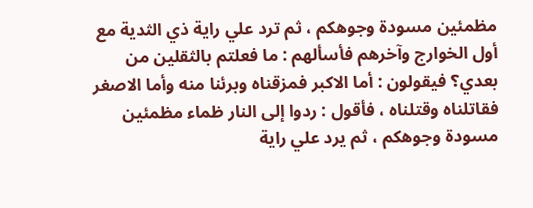مظمئين مسودة وجوهكم ، ثم ترد علي راية ذي الثدية مع أول الخوارج وآخرهم فأسألهم : ما فعلتم بالثقلين من بعدي؟ فيقولون : أما الاكبر فمزقناه وبرئنا منه وأما الاصغر فقاتلناه وقتلناه ، فأقول : ردوا إلى النار ظماء مظمئين مسودة وجوهكم ، ثم يرد علي راية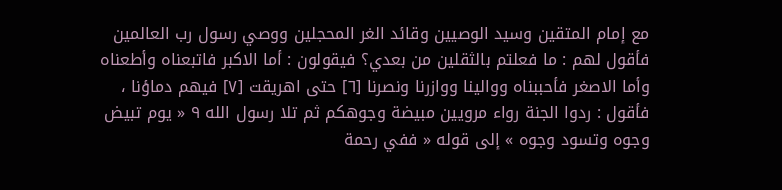مع إمام المتقين وسيد الوصيين وقائد الغر المحجلين ووصي رسول رب العالمين فأقول لهم : ما فعلتم بالثقلين من بعدي؟ فيقولون : أما الاكبر فاتبعناه وأطعناه وأما الاصغر فأحببناه ووالينا ووازرنا ونصرنا [٦] حتى اهريقت [٧] فيهم دماؤنا ، فأقول : ردوا الجنة رواء مرويين مبيضة وجوهكم ثم تلا رسول الله ٩ « يوم تبيض وجوه وتسود وجوه » إلى قوله « ففي رحمة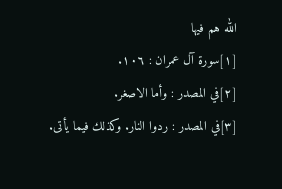الله هم فيها
[١]سورة آل عمران : ١٠٦.
[٢]في المصدر : وأما الاصغر.
[٣]في المصدر : ردوا النار. وكذلك فيما يأتى.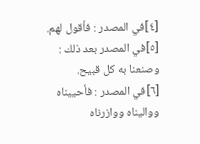[٤]في المصدر : فأقول لهم.
[٥]في المصدر بعد ذلك : وصنعنا به كل قبيح.
[٦]في المصدر : فأحييناه وواليناه ووازرناه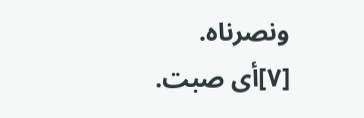ونصرناه.
[٧]أى صبت.